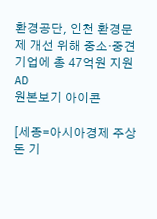환경공단, 인천 환경문제 개선 위해 중소·중견기업에 총 47억원 지원
AD
원본보기 아이콘

[세종=아시아경제 주상돈 기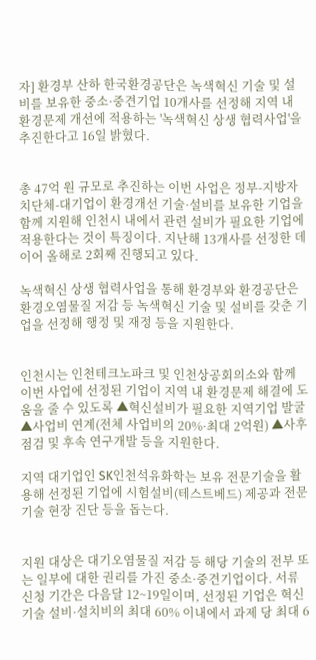자] 환경부 산하 한국환경공단은 녹색혁신 기술 및 설비를 보유한 중소·중견기업 10개사를 선정해 지역 내 환경문제 개선에 적용하는 '녹색혁신 상생 협력사업'을 추진한다고 16일 밝혔다.


총 47억 원 규모로 추진하는 이번 사업은 정부-지방자치단체-대기업이 환경개선 기술·설비를 보유한 기업을 함께 지원해 인천시 내에서 관련 설비가 필요한 기업에 적용한다는 것이 특징이다. 지난해 13개사를 선정한 데 이어 올해로 2회째 진행되고 있다.

녹색혁신 상생 협력사업을 통해 환경부와 환경공단은 환경오염물질 저감 등 녹색혁신 기술 및 설비를 갖춘 기업을 선정해 행정 및 재정 등을 지원한다.


인천시는 인천테크노파크 및 인천상공회의소와 함께 이번 사업에 선정된 기업이 지역 내 환경문제 해결에 도움을 줄 수 있도록 ▲혁신설비가 필요한 지역기업 발굴 ▲사업비 연계(전체 사업비의 20%·최대 2억원) ▲사후 점검 및 후속 연구개발 등을 지원한다.

지역 대기업인 SK인천석유화학는 보유 전문기술을 활용해 선정된 기업에 시험설비(테스트베드) 제공과 전문기술 현장 진단 등을 돕는다.


지원 대상은 대기오염물질 저감 등 해당 기술의 전부 또는 일부에 대한 권리를 가진 중소·중견기업이다. 서류 신청 기간은 다음달 12~19일이며, 선정된 기업은 혁신기술 설비·설치비의 최대 60% 이내에서 과제 당 최대 6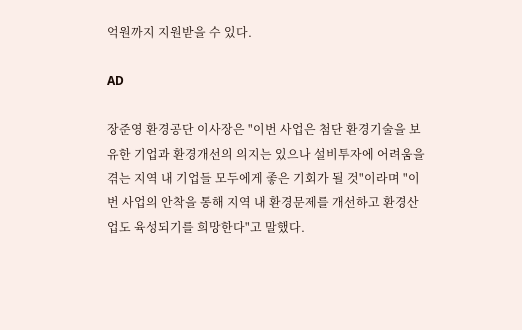억원까지 지원받을 수 있다.

AD

장준영 환경공단 이사장은 "이번 사업은 첨단 환경기술을 보유한 기업과 환경개선의 의지는 있으나 설비투자에 어려움을 겪는 지역 내 기업들 모두에게 좋은 기회가 될 것"이라며 "이번 사업의 안착을 통해 지역 내 환경문제를 개선하고 환경산업도 육성되기를 희망한다"고 말했다.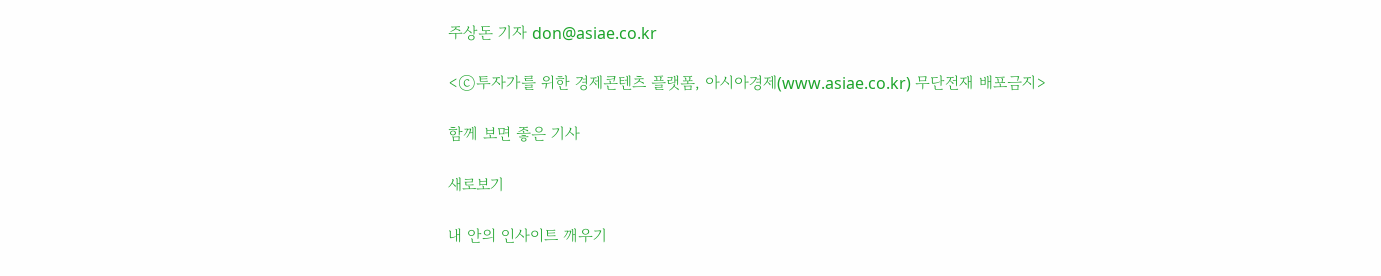주상돈 기자 don@asiae.co.kr

<ⓒ투자가를 위한 경제콘텐츠 플랫폼, 아시아경제(www.asiae.co.kr) 무단전재 배포금지>

함께 보면 좋은 기사

새로보기

내 안의 인사이트 깨우기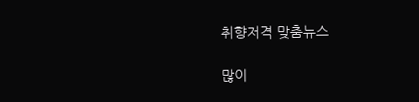취향저격 맞춤뉴스

많이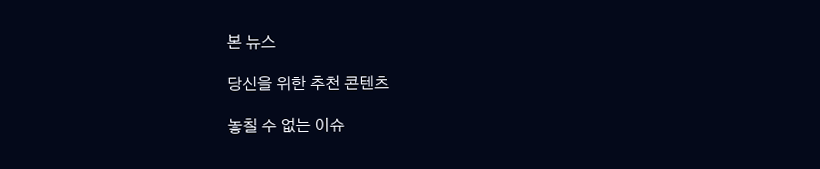본 뉴스

당신을 위한 추천 콘텐츠

놓칠 수 없는 이슈